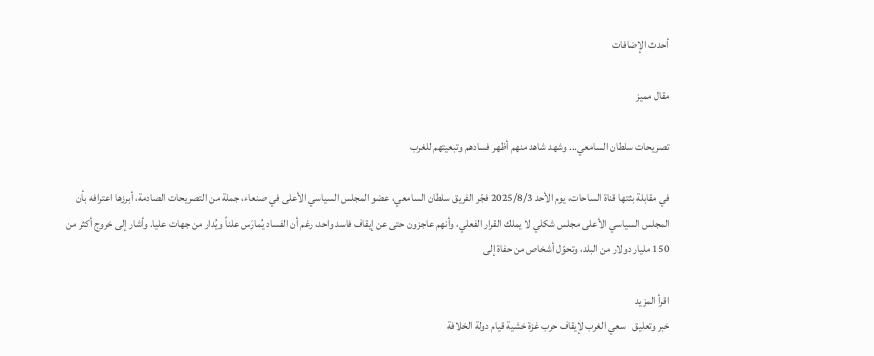أحدث الإضافات

مقال مميز

تصريحات سلطان السامعي... وشهد شاهد منهم أظهر فسادهم وتبعيتهم للغرب

في مقابلة بثتها قناة الساحات، يوم الأحد 2025/8/3 فجّر الفريق سلطان السامعي، عضو المجلس السياسي الأعلى في صنعاء، جملة من التصريحات الصادمة، أبرزها اعترافه بأن المجلس السياسي الأعلى مجلس شكلي لا يملك القرار الفعلي، وأنهم عاجزون حتى عن إيقاف فاسد واحد، رغم أن الفساد يُمارَس علناً ويُدار من جهات عليا. وأشار إلى خروج أكثر من 150 مليار دولار من البلد، وتحوّل أشخاص من حفاة إلى

اقرأ المزيد
خبر وتعليق   سعي الغرب لإيقاف حرب غزة خشية قيام دولة الخلافة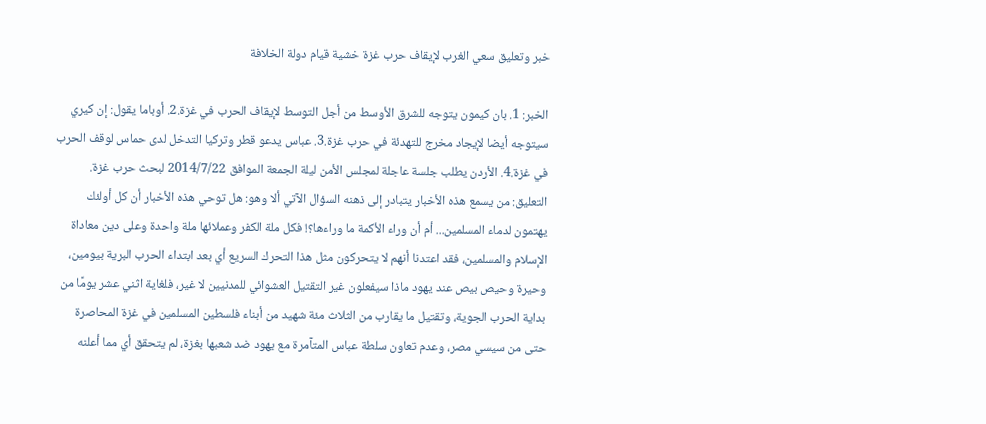خبر وتعليق سعي الغرب لإيقاف حرب غزة خشية قيام دولة الخلافة

الخبر: 1. بان كيمون يتوجه للشرق الأوسط من أجل التوسط لإيقاف الحرب في غزة.2. أوباما يقول: إن كيري سيتوجه أيضا لإيجاد مخرج للتهدئة في حرب غزة.3. عباس يدعو قطر وتركيا التدخل لدى حماس لوقف الحرب في غزة.4. الأردن يطلب جلسة عاجلة لمجلس الأمن ليلة الجمعة الموافق 2014/7/22 لبحث حرب غزة. التعليق: من يسمع هذه الأخبار يتبادر إلى ذهنه السؤال الآتي ألا وهو: هل توحي هذه الأخبار أن كل أولئك يهتمون لدماء المسلمين... أم أن وراء الأكمة ما وراءها؟! فكل ملة الكفر وعملائها ملة واحدة وعلى دين معاداة الإسلام والمسلمين، فقد اعتدنا أنهم لا يتحركون مثل هذا التحرك السريع أي بعد ابتداء الحرب البرية بيومين، وحيرة وحيص بيص عند يهود ماذا سيفعلون غير التقتيل العشوائي للمدنيين لا غير، فلغاية اثني عشر يومًا من بداية الحرب الجوية، وتقتيل ما يقارب من الثلاث مئة شهيد من أبناء فلسطين المسلمين في غزة المحاصرة حتى من سيسي مصر، وعدم تعاون سلطة عباس المتآمرة مع يهود ضد شعبها بغزة، لم يتحقق أي مما أعلنه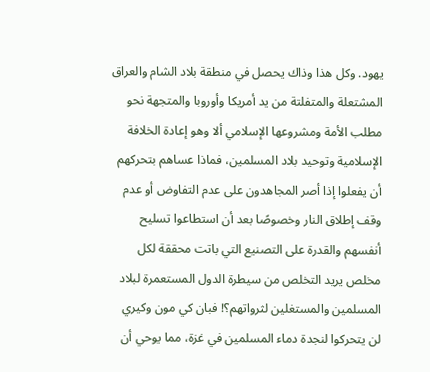يهود. وكل هذا وذاك يحصل في منطقة بلاد الشام والعراق المشتعلة والمتفلتة من يد أمريكا وأوروبا والمتجهة نحو مطلب الأمة ومشروعها الإسلامي ألا وهو إعادة الخلافة الإسلامية وتوحيد بلاد المسلمين، فماذا عساهم بتحركهم أن يفعلوا إذا أصر المجاهدون على عدم التفاوض أو عدم وقف إطلاق النار وخصوصًا بعد أن استطاعوا تسليح أنفسهم والقدرة على التصنيع التي باتت محققة لكل مخلص يريد التخلص من سيطرة الدول المستعمرة لبلاد المسلمين والمستغلين لثرواتهم؟! فبان كي مون وكيري لن يتحركوا لنجدة دماء المسلمين في غزة، مما يوحي أن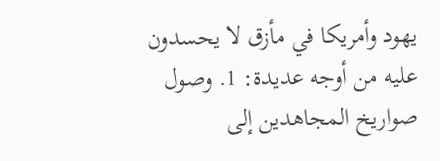يهود وأمريكا في مأزق لا يحسدون عليه من أوجه عديدة: 1. وصول صواريخ المجاهدين إلى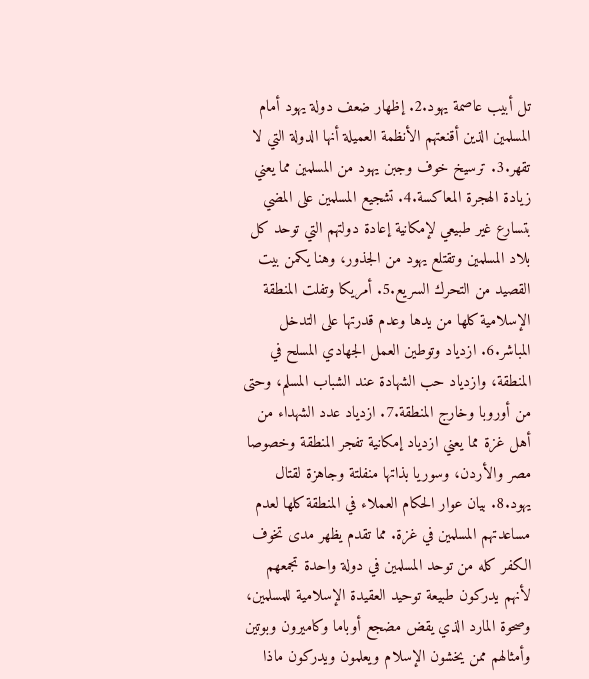تل أبيب عاصمة يهود.2. إظهار ضعف دولة يهود أمام المسلمين الذين أقنعتهم الأنظمة العميلة أنها الدولة التي لا تقهر.3. ترسيخ خوف وجبن يهود من المسلمين مما يعني زيادة الهجرة المعاكسة.4. تشجيع المسلمين على المضي بتسارع غير طبيعي لإمكانية إعادة دولتهم التي توحد كل بلاد المسلمين وتقتلع يهود من الجذور، وهنا يكمن بيت القصيد من التحرك السريع.5. أمريكا وتفلت المنطقة الإسلامية كلها من يدها وعدم قدرتها على التدخل المباشر.6. ازدياد وتوطين العمل الجهادي المسلح في المنطقة، وازدياد حب الشهادة عند الشباب المسلم، وحتى من أوروبا وخارج المنطقة.7. ازدياد عدد الشهداء من أهل غزة مما يعني ازدياد إمكانية تفجر المنطقة وخصوصا مصر والأردن، وسوريا بذاتها منفلتة وجاهزة لقتال يهود.8. بيان عوار الحكام العملاء في المنطقة كلها لعدم مساعدتهم المسلمين في غزة. مما تقدم يظهر مدى تخوف الكفر كله من توحد المسلمين في دولة واحدة تجمعهم لأنهم يدركون طبيعة توحيد العقيدة الإسلامية للمسلمين، وصحوة المارد الذي يقض مضجع أوباما وكاميرون وبوتين وأمثالهم ممن يخشون الإسلام ويعلمون ويدركون ماذا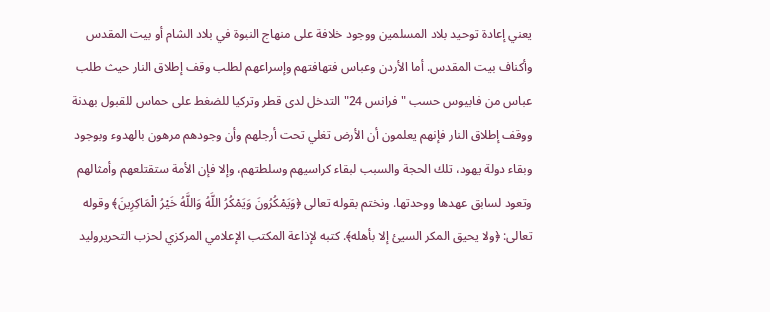يعني إعادة توحيد بلاد المسلمين ووجود خلافة على منهاج النبوة في بلاد الشام أو بيت المقدس وأكناف بيت المقدس. أما الأردن وعباس فتهافتهم وإسراعهم لطلب وقف إطلاق النار حيث طلب عباس من فابيوس حسب "فرانس 24" التدخل لدى قطر وتركيا للضغط على حماس للقبول بهدنة ووقف إطلاق النار فإنهم يعلمون أن الأرض تغلي تحت أرجلهم وأن وجودهم مرهون بالهدوء وبوجود وبقاء دولة يهود، تلك الحجة والسبب لبقاء كراسيهم وسلطتهم، وإلا فإن الأمة ستقتلعهم وأمثالهم وتعود لسابق عهدها ووحدتها. ونختم بقوله تعالى ﴿وَيَمْكُرُونَ وَيَمْكُرُ اللَّهُ وَاللَّهُ خَيْرُ الْمَاكِرِينَ﴾ وقوله تعالى: ﴿ولا يحيق المكر السيئ إلا بأهله﴾. كتبه لإذاعة المكتب الإعلامي المركزي لحزب التحريروليد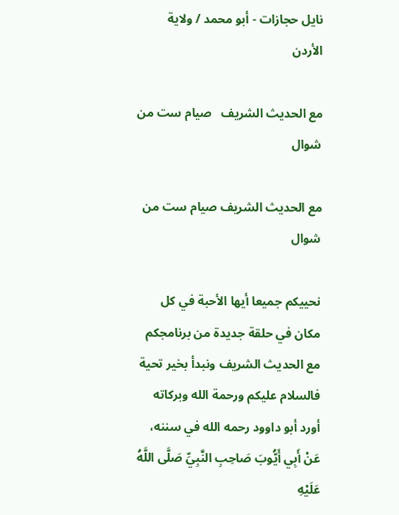نايل حجازات - أبو محمد / ولاية الأردن

مع الحديث الشريف   صيام ست من شوال

مع الحديث الشريف صيام ست من شوال

نحييكم جميعا أيها الأحبة في كل مكان في حلقة جديدة من برنامجكم مع الحديث الشريف ونبدأ بخير تحية فالسلام عليكم ورحمة الله وبركاته أورد أبو داوود رحمه الله في سننه، عَنْ أَبِي أَيُّوبَ صَاحِبِ النَّبِيِّ صَلَّى اللَّهُ عَلَيْهِ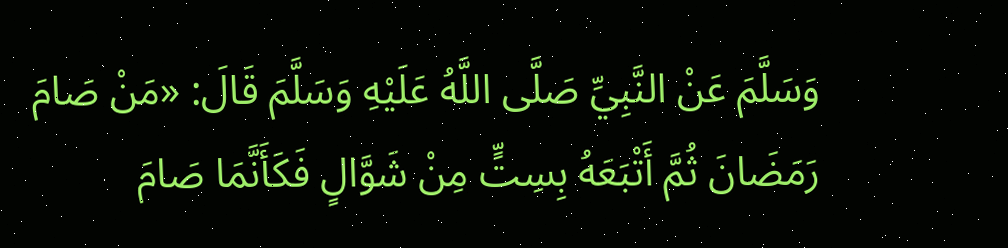وَسَلَّمَ عَنْ النَّبِيِّ صَلَّى اللَّهُ عَلَيْهِ وَسَلَّمَ قَالَ: «مَنْ صَامَ رَمَضَانَ ثُمَّ أَتْبَعَهُ بِسِتٍّ مِنْ شَوَّالٍ فَكَأَنَّمَا صَامَ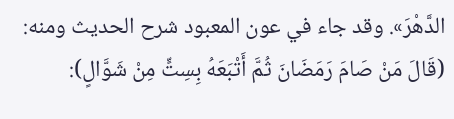الدَّهْرَ». وقد جاء في عون المعبود شرح الحديث ومنه: (قَالَ مَنْ صَامَ رَمَضَانَ ثُمَّ أَتْبَعَهُ بِسِتٍّ مِنْ شَوَّالٍ):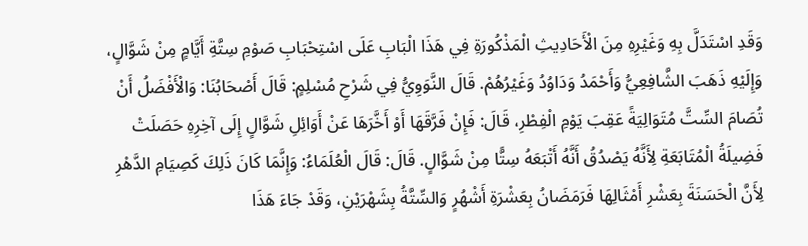وَقَدِ اسْتَدَلَّ بِهِ وَغَيْرِهِ مِنَ الْأَحَادِيثِ الْمَذْكُورَةِ فِي هَذَا الْبَابِ عَلَى اسْتِحْبَابِ صَوْمِ سِتَّةِ أَيَّامٍ مِنْ شَوَّالٍ، وَإِلَيْهِ ذَهَبَ الشَّافِعِيُّ وَأَحْمَدُ وَدَاوُدُ وَغَيْرُهُمْ. قَالَ النَّوَوِيُّ فِي شَرْحِ مُسْلِمٍ: قَالَ أَصْحَابُنَا: وَالْأَفْضَلُ أَنْ تُصَامَ السِّتَّ مُتَوَالِيَةً عَقِبَ يَوْمِ الْفِطْرِ، قَالَ: فَإِنْ فَرَّقَهَا أَوْ أَخَّرَهَا عَنْ أَوَائِلِ شَوَّالٍ إِلَى آخِرِهِ حَصَلَتْ فَضِيلَةُ الْمُتَابَعَةِ لِأَنَّهُ يَصْدُقُ أَنَّهُ أَتْبَعَهُ سِتًّا مِنْ شَوَّالٍ. قَالَ: قَالَ الْعُلَمَاءُ: وَإِنَّمَا كَانَ ذَلِكَ كَصِيَامِ الدَّهْرِ لِأَنَّ الْحَسَنَةَ بِعَشْرِ أَمْثَالِهَا فَرَمَضَانُ بِعَشْرَةِ أَشْهُرٍ وَالسِّتَّةُ بِشَهْرَيْنِ، وَقَدْ جَاءَ هَذَا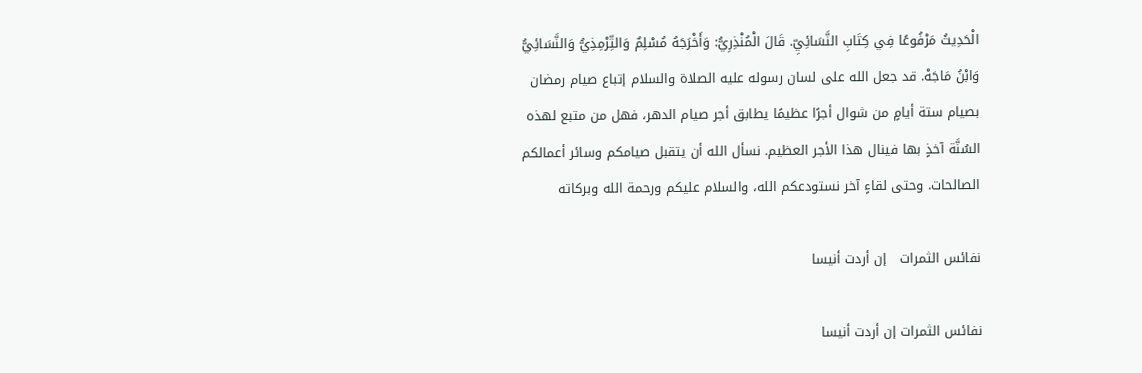الْحَدِيثُ مَرْفُوعًا فِي كِتَابِ النَّسَائِيِّ. قَالَ الْمُنْذِرِيُّ: وَأَخْرَجَهُ مُسْلِمٌ وَالتِّرْمِذِيُّ وَالنَّسَائِيُّ وَابْنُ مَاجَهْ. قد جعل الله على لسان رسوله عليه الصلاة والسلام إتباع صيام رمضان بصيام ستة أيامٍ من شوال أجرًا عظيمًا يطابق أجر صيام الدهر، فهل من متبع لهذه السُنَّة آخذٍ بها فينال هذا الأجر العظيم. نسأل الله أن يتقبل صيامكم وسائر أعمالكم الصالحات. وحتى لقاءٍ آخر نستودعكم الله، والسلام عليكم ورحمة الله وبركاته

نفائس الثمرات   إن أردت أنيسا

نفائس الثمرات إن أردت أنيسا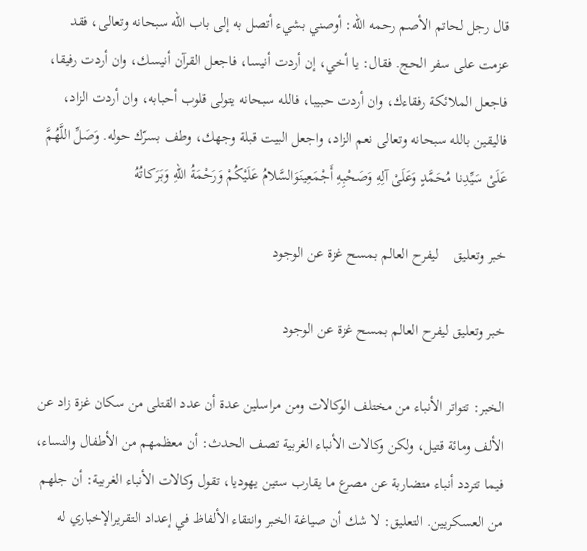قال رجل لحاتم الأصم رحمه الله: أوصني بشيء أتصل به إلى باب الله سبحانه وتعالى، فقد عزمت على سفر الحج. فقال: يا أخي، إن أردت أنيسا، فاجعل القرآن أنيسك، وان أردت رفيقا، فاجعل الملائكة رفقاءك، وان أردت حبيبا، فالله سبحانه يتولى قلوب أحبابه، وان أردت الزاد، فاليقين بالله سبحانه وتعالى نعم الزاد، واجعل البيت قبلة وجهك، وطف بسرّك حوله. وَصَلِّ اللَّهُمَّ عَلَىْ سَيِّدِنا مُحَمَّدٍ وَعَلَىْ آلِهِ وَصَحْبِهِ أَجْمَعِينَوَالسَّلامُ عَلَيْكُمْ وَرَحْمَةُ اللهِ وَبَرَكاتُهُ

خبر وتعليق    ليفرح العالم بمسح غزة عن الوجود

خبر وتعليق ليفرح العالم بمسح غزة عن الوجود

الخبر: تتواتر الأنباء من مختلف الوكالات ومن مراسلين عدة أن عدد القتلى من سكان غزة زاد عن الألف ومائة قتيل، ولكن وكالات الأنباء الغربية تصف الحدث: أن معظمهم من الأطفال والنساء، فيما تتردد أنباء متضاربة عن مصرع ما يقارب ستين يهوديا، تقول وكالات الأنباء الغربية: أن جلهم من العسكريين. التعليق: لا شك أن صياغة الخبر وانتقاء الألفاظ في إعداد التقريرالإخباري له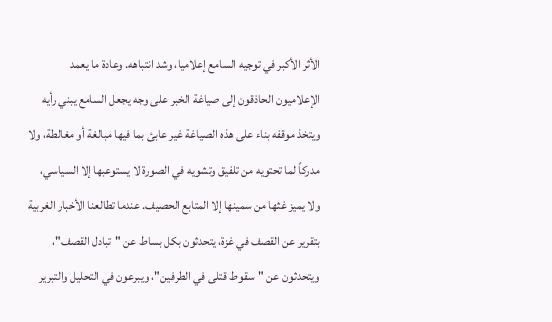الأثر الأكبر في توجيه السامع إعلاميا، وشد انتباهه. وعادة ما يعمد الإعلاميون الحاذقون إلى صياغة الخبر على وجه يجعل السامع يبني رأيه ويتخذ موقفه بناء على هذه الصياغة غير عابئ بما فيها مبالغة أو مغالطة، ولا مدركاً لما تحتويه من تلفيق وتشويه في الصورة لا يستوعبها إلا السياسي، ولا يميز غثها من سمينها إلا المتابع الحصيف. عندما تطالعنا الأخبار الغربية بتقرير عن القصف في غزة، يتحدثون بكل بساط عن "تبادل القصف"، ويتحدثون عن "سقوط قتلى في الطرفين"، ويبرعون في التحليل والتبرير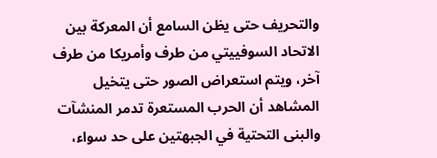والتحريف حتى يظن السامع أن المعركة بين الاتحاد السوفييتي من طرف وأمريكا من طرف آخر، ويتم استعراض الصور حتى يتخيل المشاهد أن الحرب المستعرة تدمر المنشآت والبنى التحتية في الجبهتين على حد سواء،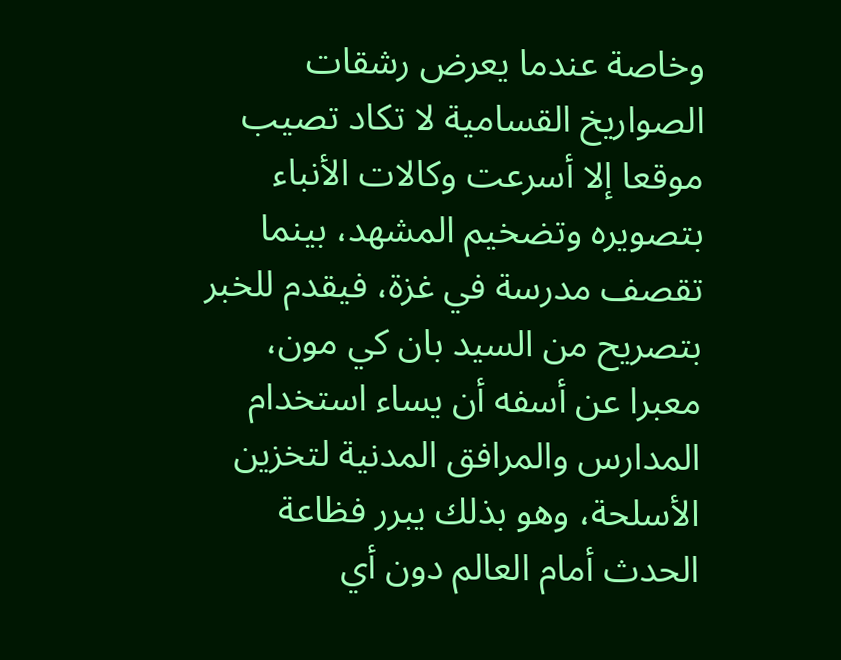وخاصة عندما يعرض رشقات الصواريخ القسامية لا تكاد تصيب موقعا إلا أسرعت وكالات الأنباء بتصويره وتضخيم المشهد، بينما تقصف مدرسة في غزة، فيقدم للخبر بتصريح من السيد بان كي مون، معبرا عن أسفه أن يساء استخدام المدارس والمرافق المدنية لتخزين الأسلحة، وهو بذلك يبرر فظاعة الحدث أمام العالم دون أي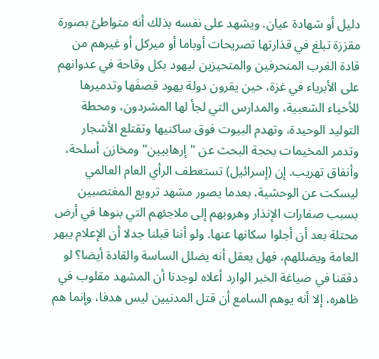دليل أو شهادة عيان. ويشهد على نفسه بذلك أنه متواطئ بصورة مقززة تبلغ في قذارتها تصريحات أوباما أو ميركل أو غيرهم من قادة الغرب المنحرفين والمتحيزين ليهود بكل وقاحة في عدوانهم على الأبرياء في غزة، حين يقرون دولة يهود قصفَها وتدميرها للأحياء الشعبية، والمدارس التي لجأ لها المشردون، ومحطة التوليد الوحيدة، وتهدم البيوت فوق ساكنيها وتقتلع الأشجار وتدمر المخيمات بحجة البحث عن "إرهابيين" ومخازن أسلحة، وأنفاق تهريب. إن (إسرائيل) تستعطف الرأي العام العالمي ليسكت عن الوحشية، بعدما يصور مشهد ترويع المغتصبين بسبب صفارات الإنذار وهروبهم إلى ملاجئهم التي بنوها في أرض محتلة بعد أن أجلوا سكانها عنها. ولو أننا قبلنا جدلا أن الإعلام يبهر العامة ويضللهم، فهل يعقل أنه يضلل الساسة والقادة أيضا؟ لو دققنا في صياغة الخبر الوارد أعلاه لوجدنا أن المشهد مقلوب في ظاهره، إلا أنه يوهم السامع أن قتل المدنيين ليس هدفا، وإنما هم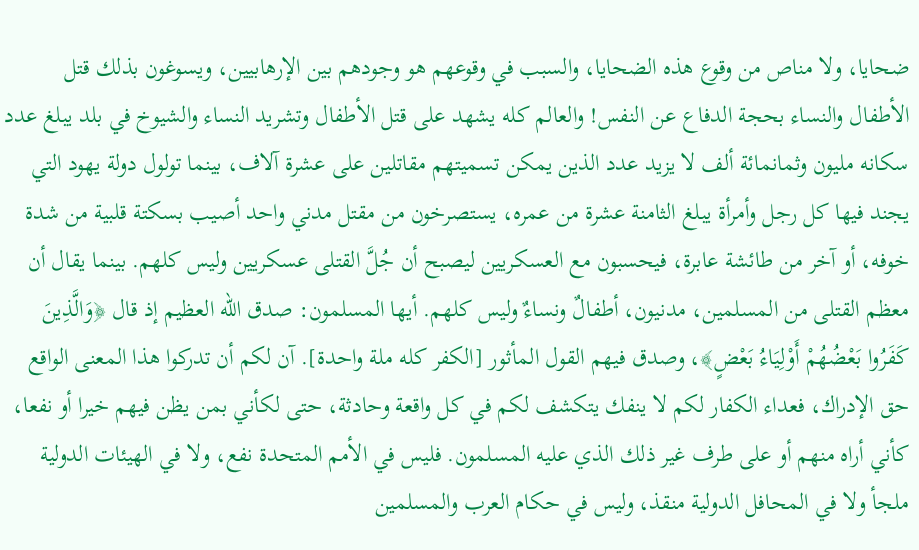ضحايا، ولا مناص من وقوع هذه الضحايا، والسبب في وقوعهم هو وجودهم بين الإرهابيين، ويسوغون بذلك قتل الأطفال والنساء بحجة الدفاع عن النفس! والعالم كله يشهد على قتل الأطفال وتشريد النساء والشيوخ في بلد يبلغ عدد سكانه مليون وثمانمائة ألف لا يزيد عدد الذين يمكن تسميتهم مقاتلين على عشرة آلاف، بينما تولول دولة يهود التي يجند فيها كل رجل وأمرأة يبلغ الثامنة عشرة من عمره، يستصرخون من مقتل مدني واحد أصيب بسكتة قلبية من شدة خوفه، أو آخر من طائشة عابرة، فيحسبون مع العسكريين ليصبح أن جُلَّ القتلى عسكريين وليس كلهم. بينما يقال أن معظم القتلى من المسلمين، مدنيون، أطفالٌ ونساءٌ وليس كلهم. أيها المسلمون: صدق الله العظيم إذ قال ﴿وَالَّذِينَ كَفَرُوا بَعْضُهُمْ أَوْلِيَاءُ بَعْضٍ﴾، وصدق فيهم القول المأثور [الكفر كله ملة واحدة]. آن لكم أن تدركوا هذا المعنى الواقع حق الإدراك، فعداء الكفار لكم لا ينفك يتكشف لكم في كل واقعة وحادثة، حتى لكأني بمن يظن فيهم خيرا أو نفعا، كأني أراه منهم أو على طرف غير ذلك الذي عليه المسلمون. فليس في الأمم المتحدة نفع، ولا في الهيئات الدولية ملجأ ولا في المحافل الدولية منقذ، وليس في حكام العرب والمسلمين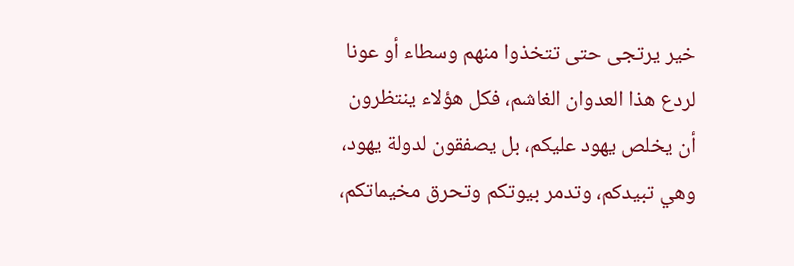خير يرتجى حتى تتخذوا منهم وسطاء أو عونا لردع هذا العدوان الغاشم، فكل هؤلاء ينتظرون أن يخلص يهود عليكم، بل يصفقون لدولة يهود، وهي تبيدكم، وتدمر بيوتكم وتحرق مخيماتكم،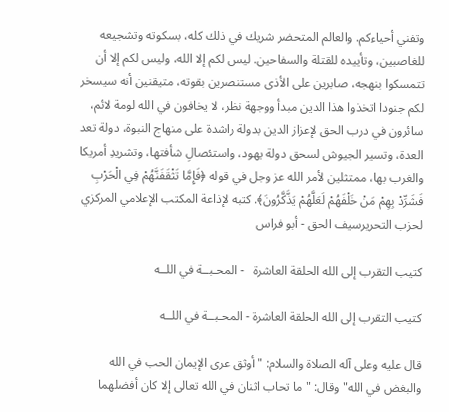وتفني أحياءكم. والعالم المتحضر شريك في ذلك كله، بسكوته وتشجيعه للغاصبين، وتأييده للقتلة والسفاحين. ليس لكم إلا الله، وليس لكم إلا أن تتمسكوا بنهجه، صابرين على الأذى مستنصرين بقوته، متيقنين أنه سيسخر لكم جنودا اتخذوا هذا الدين مبدأ ووجهة نظر، لا يخافون في الله لومة لائم، سائرون في درب الحق لإعزاز الدين بدولة راشدة على منهاج النبوة، دولة تعد العدة، وتسير الجيوش لسحق دولة يهود، واستئصالِ شأفتها، وتشريدِ أمريكا والغرب بها، ممتثلين لأمر الله عز وجل في قوله ﴿فَإِمَّا تَثْقَفَنَّهُمْ فِي الْحَرْبِ فَشَرِّدْ بِهِمْ مَنْ خَلْفَهُمْ لَعَلَّهُمْ يَذَّكَّرُونَ﴾. كتبه لإذاعة المكتب الإعلامي المركزي لحزب التحريرسيف الحق - أبو فراس

كتيب التقرب إلى الله الحلقة العاشرة   - المحـبــة في اللــه

كتيب التقرب إلى الله الحلقة العاشرة - المحـبــة في اللــه

قال عليه وعلى آله الصلاة والسلام: "أوثق عرى الإيمان الحب في الله والبغض في الله" وقال: "ما تحاب اثنان في الله تعالى إلا كان أفضلهما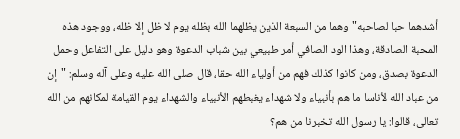أشدهما حبا لصاحبه" وهما من السبعة الذين يظلهما الله بظله يوم لا ظل إلا ظله، ووجود هذه المحبة الصادقة، وهذا الود الصافي أمر طبيعي بين شباب الدعوة وهو دليل على التفاعل وحمل الدعوة بصدق، ومن كانوا كذلك فهم من أولياء الله حقا، قال صلى الله عليه وعلى آله وسلم: "إن من عباد الله لأناسا ما هم بأنبياء ولا شهداء يغبطهم الأنبياء والشهداء يوم القيامة لمكانهم من الله تعالى، قالوا: يا رسول الله تخبرنا من هم؟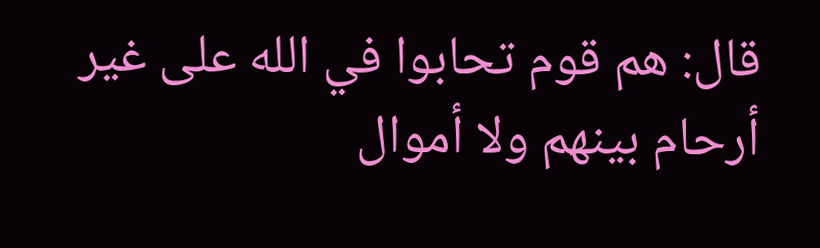قال: هم قوم تحابوا في الله على غير أرحام بينهم ولا أموال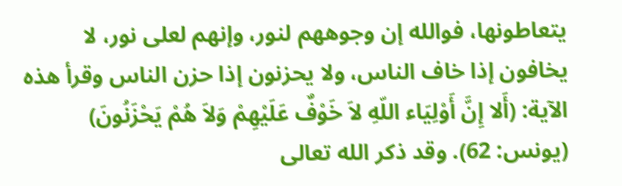يتعاطونها، فوالله إن وجوههم لنور، وإنهم لعلى نور، لا يخافون إذا خاف الناس، ولا يحزنون إذا حزن الناس وقرأ هذه الآية: (أَلا إِنَّ أَوْلِيَاء اللّهِ لاَ خَوْفٌ عَلَيْهِمْ وَلاَ هُمْ يَحْزَنُونَ) (يونس: 62). وقد ذكر الله تعالى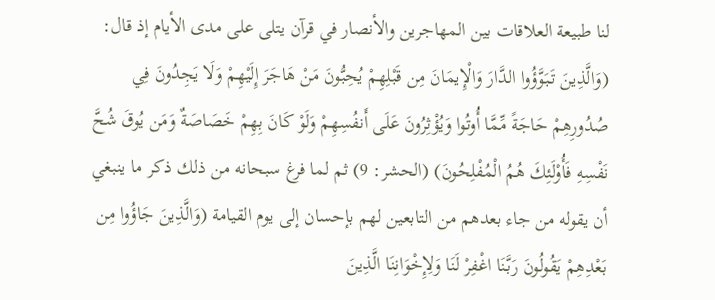لنا طبيعة العلاقات بين المهاجرين والأنصار في قرآن يتلى على مدى الأيام إذ قال: (وَالَّذِينَ تَبَوَّؤُوا الدَّارَ وَالْإِيمَانَ مِن قَبْلِهِمْ يُحِبُّونَ مَنْ هَاجَرَ إِلَيْهِمْ وَلَا يَجِدُونَ فِي صُدُورِهِمْ حَاجَةً مِّمَّا أُوتُوا وَيُؤْثِرُونَ عَلَى أَنفُسِهِمْ وَلَوْ كَانَ بِهِمْ خَصَاصَةٌ وَمَن يُوقَ شُحَّ نَفْسِهِ فَأُوْلَئِكَ هُمُ الْمُفْلِحُونَ) (الحشر: 9) ثم لما فرغ سبحانه من ذلك ذكر ما ينبغي أن يقوله من جاء بعدهم من التابعين لهم بإحسان إلى يوم القيامة (وَالَّذِينَ جَاؤُوا مِن بَعْدِهِمْ يَقُولُونَ رَبَّنَا اغْفِرْ لَنَا وَلِإِخْوَانِنَا الَّذِينَ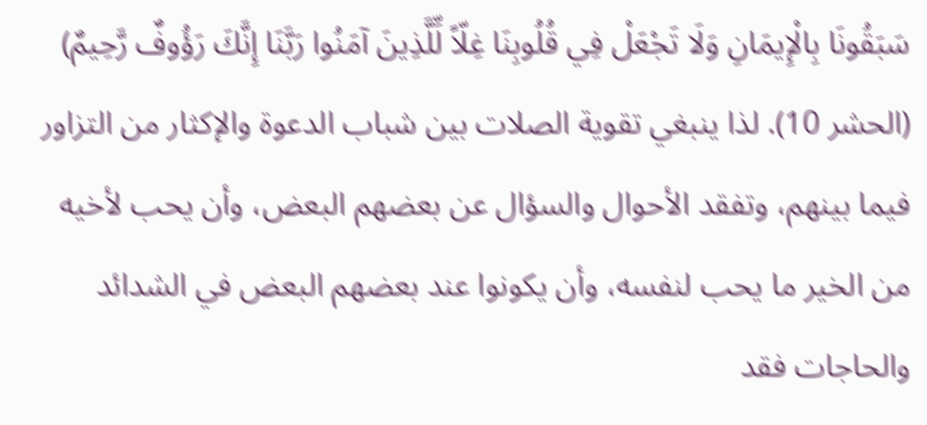سَبَقُونَا بِالْإِيمَانِ وَلَا تَجْعَلْ فِي قُلُوبِنَا غِلّاً لِّلَّذِينَ آمَنُوا رَبَّنَا إِنَّكَ رَؤُوفٌ رَّحِيمٌ) (الحشر 10). لذا ينبغي تقوية الصلات بين شباب الدعوة والإكثار من التزاور فيما بينهم، وتفقد الأحوال والسؤال عن بعضهم البعض، وأن يحب لأخيه من الخير ما يحب لنفسه، وأن يكونوا عند بعضهم البعض في الشدائد والحاجات فقد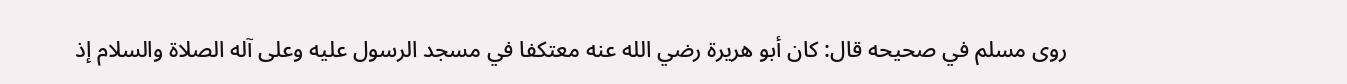روى مسلم في صحيحه قال: كان أبو هريرة رضي الله عنه معتكفا في مسجد الرسول عليه وعلى آله الصلاة والسلام إذ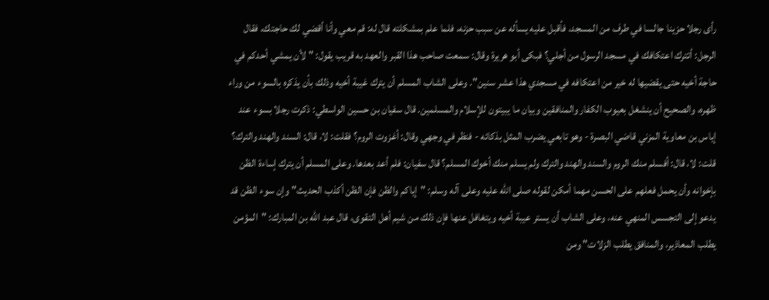رأى رجلا حزينا جالسا في طرف من المسجد، فأقبل عليه يسأله عن سبب حزنه، فلما علم بمشكلته قال له: قم معي وأنا أقضي لك حاجتك، فقال الرجل: أتترك اعتكافك في مسجد الرسول من أجلي؟ فبكى أبو هريرة وقال: سمعت صاحب هذا القبر والعهد به قريب يقول: "لأن يمشي أحدكم في حاجة أخيه حتى يقضيها له خير من اعتكافه في مسجدي هذا عشر سنين". وعلى الشاب المسلم أن يترك غيبة أخيه وذلك بأن يذكره بالسوء من وراء ظهره، والصحيح أن ينشغل بعيوب الكفار والمنافقين وبيان ما يبيتون للإسلام والمسلمين. قال سفيان بن حسين الواسطي: ذكرت رجلا بسوء عند إياس بن معاوية المزني قاضي البصرة - وهو تابعي يضرب المثل بذكائه - فنظر في وجهي وقال: أغزوت الروم؟ فقلت: لا، قال: السند والهند والترك؟ قلت: لا، قال: أفسلم منك الروم والسند والهند والترك ولم يسلم منك أخوك المسلم؟ قال سفيان: فلم أعد بعدها. وعلى المسلم أن يترك إساءة الظن بإخوانه وأن يحمل فعلهم على الحسن مهما أمكن لقوله صلى الله عليه وعلى آله وسلم: "إياكم والظن فإن الظن أكذب الحديث" وإن سوء الظن قد يدعو إلى التجسس المنهي عنه، وعلى الشاب أن يستر عيبة أخيه ويتغافل عنها فإن ذلك من شيم أهل التقوى، قال عبد الله بن المبارك: "المؤمن يطلب المعاذير، والمنافق يطلب الزلات" ومن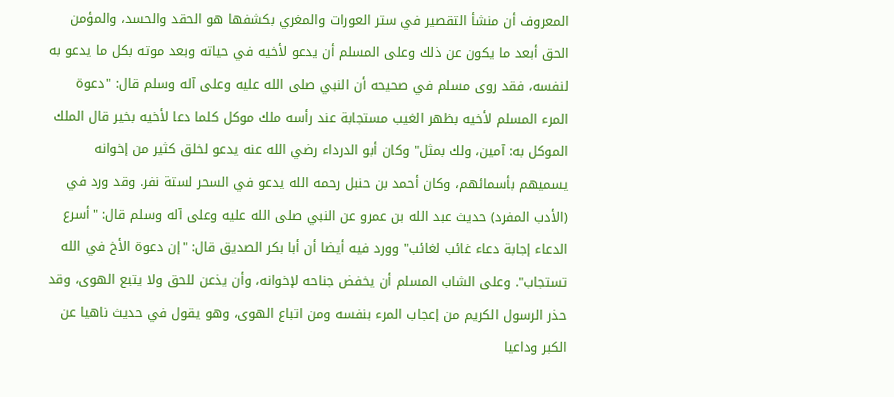المعروف أن منشأ التقصير في ستر العورات والمغري بكشفها هو الحقد والحسد، والمؤمن الحق أبعد ما يكون عن ذلك وعلى المسلم أن يدعو لأخيه في حياته وبعد موته بكل ما يدعو به لنفسه، فقد روى مسلم في صحيحه أن النبي صلى الله عليه وعلى آله وسلم قال: "دعوة المرء المسلم لأخيه بظهر الغيب مستجابة عند رأسه ملك موكل كلما دعا لأخيه بخير قال الملك الموكل به: آمين، ولك بمثل" وكان أبو الدرداء رضي الله عنه يدعو لخلق كثير من إخوانه يسميهم بأسمائهم، وكان أحمد بن حنبل رحمه الله يدعو في السحر لستة نفر. وقد ورد في (الأدب المفرد) حديث عبد الله بن عمرو عن النبي صلى الله عليه وعلى آله وسلم قال: "أسرع الدعاء إجابة دعاء غائب لغائب" وورد فيه أيضا أن أبا بكر الصديق قال: "إن دعوة الأخ في الله تستجاب". وعلى الشاب المسلم أن يخفض جناحه لإخوانه، وأن يذعن للحق ولا يتبع الهوى، وقد حذر الرسول الكريم من إعجاب المرء بنفسه ومن اتباع الهوى، وهو يقول في حديث ناهيا عن الكبر وداعيا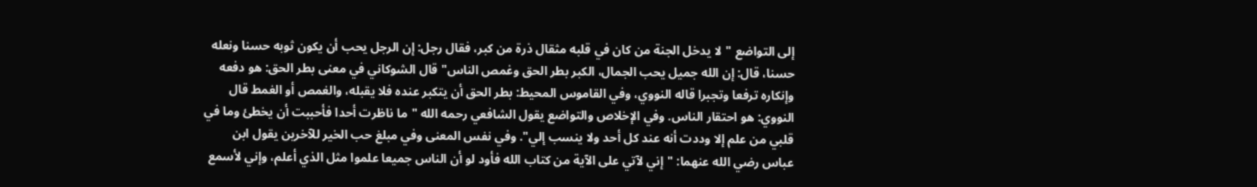إلى التواضع "لا يدخل الجنة من كان في قلبه مثقال ذرة من كبر، فقال رجل: إن الرجل يحب أن يكون ثوبه حسنا ونعله حسنا، قال: إن الله جميل يحب الجمال، الكبر بطر الحق وغمص الناس" قال الشوكاني في معنى بطر الحق: هو دفعه وإنكاره ترفعا وتجبرا قاله النووي، وفي القاموس المحيط: بطر الحق أن يتكبر عنده فلا يقبله، والغمص أو الغمط قال النووي: هو احتقار الناس. وفي الإخلاص والتواضع يقول الشافعي رحمه الله "ما ناظرت أحدا فأحببت أن يخطئ وما في قلبي من علم إلا وددت أنه عند كل أحد ولا ينسب إلي". وفي نفس المعنى وفي مبلغ حب الخير للآخرين يقول ابن عباس رضي الله عنهما: "إني لآتي على الآية من كتاب الله فأود لو أن الناس جميعا علموا مثل الذي أعلم، وإني لأسمع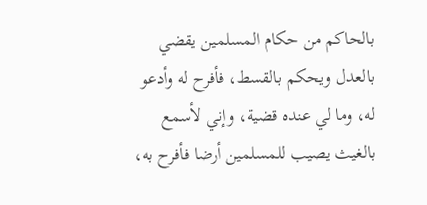بالحاكم من حكام المسلمين يقضي بالعدل ويحكم بالقسط، فأفرح له وأدعو له، وما لي عنده قضية، وإني لأسمع بالغيث يصيب للمسلمين أرضا فأفرح به،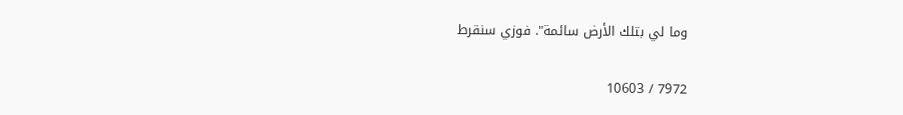وما لي بتلك الأرض سائمة". فوزي سنقرط

7972 / 10603